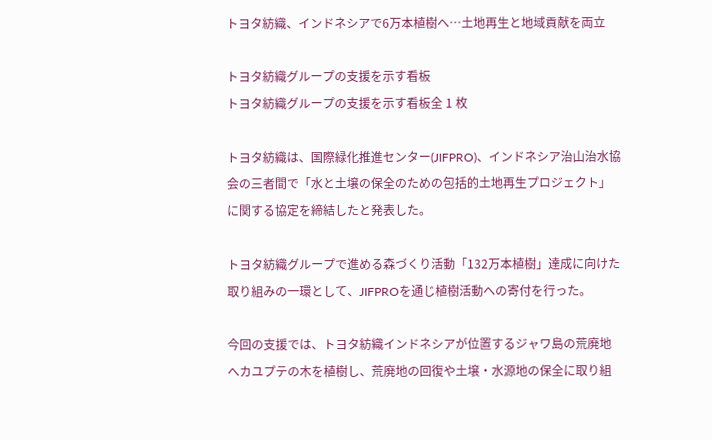トヨタ紡織、インドネシアで6万本植樹へ…土地再生と地域貢献を両立

トヨタ紡織グループの支援を示す看板
トヨタ紡織グループの支援を示す看板全 1 枚

トヨタ紡織は、国際緑化推進センター(JIFPRO)、インドネシア治山治水協会の三者間で「水と土壌の保全のための包括的土地再生プロジェクト」に関する協定を締結したと発表した。

トヨタ紡織グループで進める森づくり活動「132万本植樹」達成に向けた取り組みの一環として、JIFPROを通じ植樹活動への寄付を行った。

今回の支援では、トヨタ紡織インドネシアが位置するジャワ島の荒廃地へカユプテの木を植樹し、荒廃地の回復や土壌・水源地の保全に取り組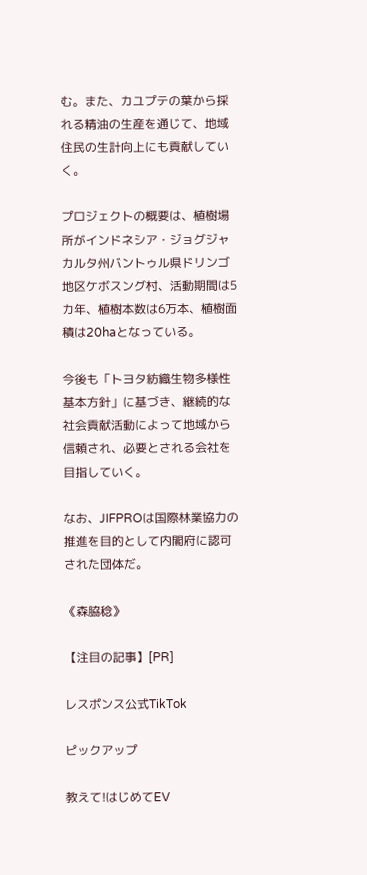む。また、カユプテの葉から採れる精油の生産を通じて、地域住民の生計向上にも貢献していく。

プロジェクトの概要は、植樹場所がインドネシア・ジョグジャカルタ州バントゥル県ドリンゴ地区ケボスング村、活動期間は5カ年、植樹本数は6万本、植樹面積は20haとなっている。

今後も「トヨタ紡織生物多様性基本方針」に基づき、継続的な社会貢献活動によって地域から信頼され、必要とされる会社を目指していく。

なお、JIFPROは国際林業協力の推進を目的として内閣府に認可された団体だ。

《森脇稔》

【注目の記事】[PR]

レスポンス公式TikTok

ピックアップ

教えて!はじめてEV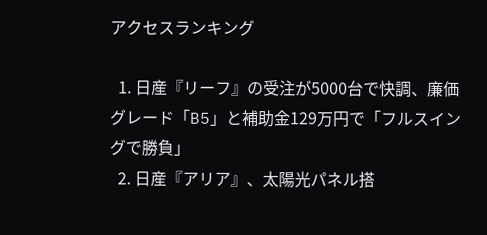アクセスランキング

  1. 日産『リーフ』の受注が5000台で快調、廉価グレード「B5」と補助金129万円で「フルスイングで勝負」
  2. 日産『アリア』、太陽光パネル搭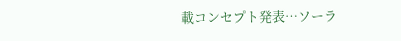載コンセプト発表…ソーラ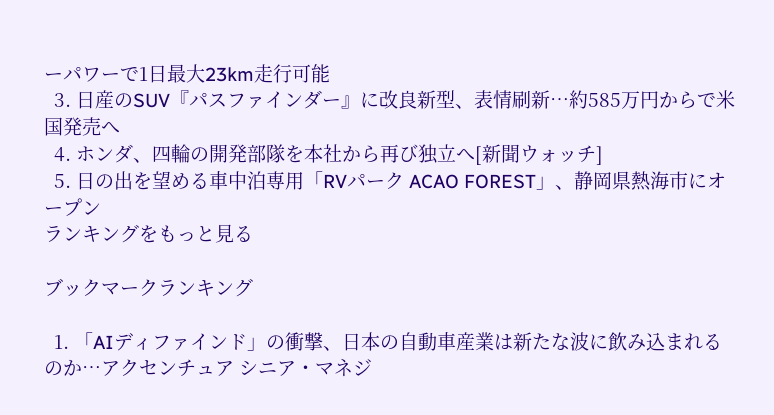ーパワーで1日最大23km走行可能
  3. 日産のSUV『パスファインダー』に改良新型、表情刷新…約585万円からで米国発売へ
  4. ホンダ、四輪の開発部隊を本社から再び独立へ[新聞ウォッチ]
  5. 日の出を望める車中泊専用「RVパーク ACAO FOREST」、静岡県熱海市にオープン
ランキングをもっと見る

ブックマークランキング

  1. 「AIディファインド」の衝撃、日本の自動車産業は新たな波に飲み込まれるのか…アクセンチュア シニア・マネジ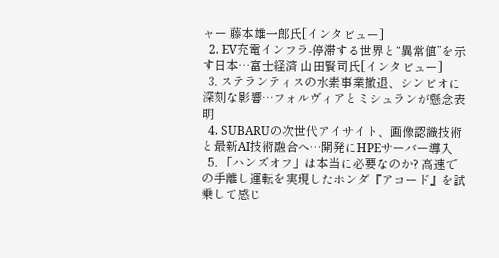ャー 藤本雄一郎氏[インタビュー]
  2. EV充電インフラ-停滞する世界と“異常値”を示す日本…富士経済 山田賢司氏[インタビュー]
  3. ステランティスの水素事業撤退、シンビオに深刻な影響…フォルヴィアとミシュランが懸念表明
  4. SUBARUの次世代アイサイト、画像認識技術と最新AI技術融合へ…開発にHPEサーバー導入
  5. 「ハンズオフ」は本当に必要なのか? 高速での手離し運転を実現したホンダ『アコード』を試乗して感じ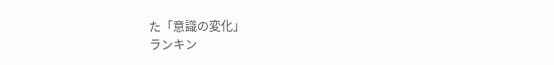た「意識の変化」
ランキン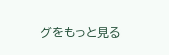グをもっと見る